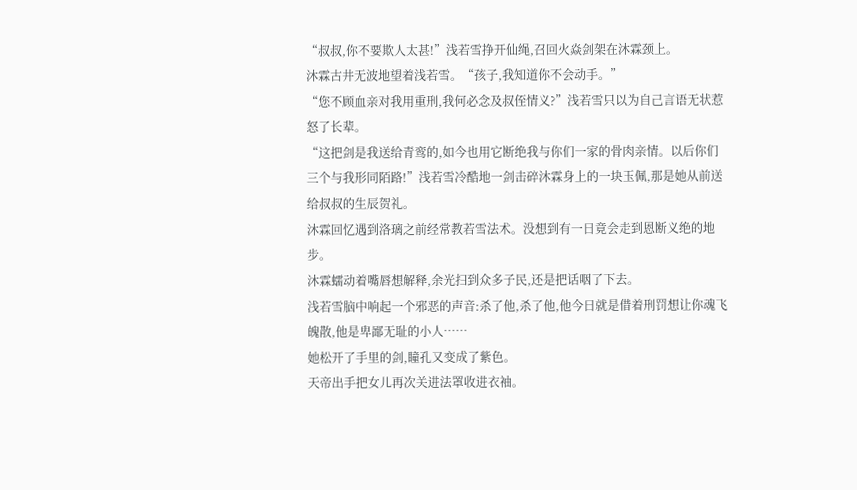“叔叔,你不要欺人太甚!”浅若雪挣开仙绳,召回火焱剑架在沐霖颈上。
沐霖古井无波地望着浅若雪。“孩子,我知道你不会动手。”
“您不顾血亲对我用重刑,我何必念及叔侄情义?”浅若雪只以为自己言语无状惹怒了长辈。
“这把剑是我送给青鸾的,如今也用它断绝我与你们一家的骨肉亲情。以后你们三个与我形同陌路!”浅若雪冷酷地一剑击碎沐霖身上的一块玉佩,那是她从前送给叔叔的生辰贺礼。
沐霖回忆遇到洛璃之前经常教若雪法术。没想到有一日竟会走到恩断义绝的地步。
沐霖蠕动着嘴唇想解释,余光扫到众多子民,还是把话咽了下去。
浅若雪脑中响起一个邪恶的声音:杀了他,杀了他,他今日就是借着刑罚想让你魂飞魄散,他是卑鄙无耻的小人……
她松开了手里的剑,瞳孔又变成了紫色。
天帝出手把女儿再次关进法罩收进衣袖。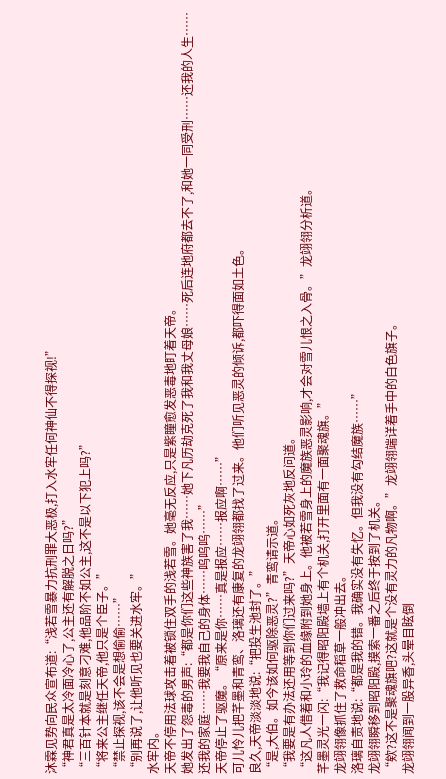沐霖见势向民众宣布道:“浅若雪暴力抗刑罪大恶极,打入水牢任何神仙不得探视!”
“神君真是太冷面冷心了,公主还有解脱之日吗?”
“三百针本就是刻意刁难,他品阶不如公主,这不是以下犯上吗?”
“将来公主继任天帝,他只是个臣子。”
“禁止探视,该不会是想偷偷……”
“别再说了,让他听见也要关进水牢。”
水牢内。
天帝不停用法球攻击着被锁住双手的浅若雪。她毫无反应,只是紫瞳愈发恶毒地盯着天帝。
她发出了怨毒的男声:“都是你们这些神族害了我……她下凡历劫克死了我和我丈母娘……死后连地府都去不了,和她一同受刑……还我的人生……还我的家庭……我要我自己的身体……呜呜呜……”
天帝停止了驱魔。“原来是你……真是报应……报应啊……”
可儿怜儿把芊墨和青鸾、洛璃还有康复的龙翊翎都找了过来。他们听见恶灵的倾诉,都吓得面如土色。
良久,天帝淡淡地说:“把投生池封了。”
“是,大伯。如今该如何驱除恶灵?”青鸾请示道。
“我要是有办法还用等到你们过来吗?”天帝心如死灰地反问道。
“这凡人借着和小玲的血缘附到她身上。他被若雪身上的魔族恶灵影响,才会对雪儿恨之入骨。”龙翊翎分析道。
芊墨灵光一闪:“我记得昭阳殿墙上有个机关,打开里面有一面聚魂旗。”
龙翊翎像抓住了救命稻草一般冲出去。
洛璃自责地说:“都是我的错。我确实没有失忆。但我没有勾结魔族……”
龙翊翎瞬移到昭阳殿,摸索一番之后终于按到了机关。
“欸?这不是聚魂旗吧?这就是个没有灵力的凡物啊。”龙翊翎端详着手中的白色旗子。
龙翊翎闻到一股异香,头晕目眩倒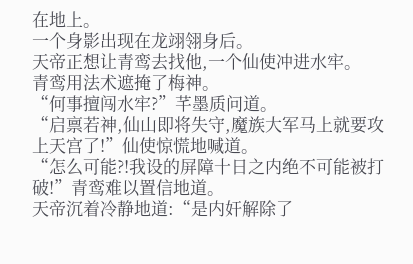在地上。
一个身影出现在龙翊翎身后。
天帝正想让青鸾去找他,一个仙使冲进水牢。
青鸾用法术遮掩了梅神。
“何事擅闯水牢?”芊墨质问道。
“启禀若神,仙山即将失守,魔族大军马上就要攻上天宫了!”仙使惊慌地喊道。
“怎么可能?!我设的屏障十日之内绝不可能被打破!”青鸾难以置信地道。
天帝沉着冷静地道:“是内奸解除了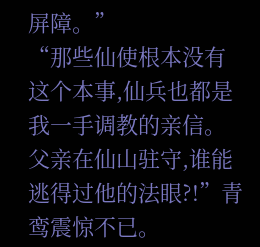屏障。”
“那些仙使根本没有这个本事,仙兵也都是我一手调教的亲信。父亲在仙山驻守,谁能逃得过他的法眼?!”青鸾震惊不已。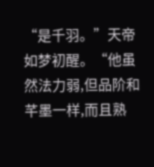“是千羽。”天帝如梦初醒。“他虽然法力弱,但品阶和芊墨一样,而且熟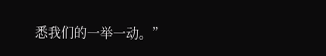悉我们的一举一动。”